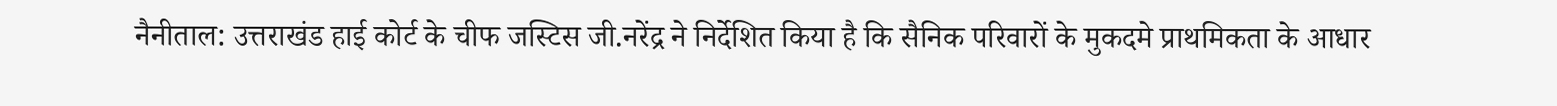नैनीताल: उत्तराखंड हाई कोर्ट के चीफ जस्टिस जी.नरेंद्र ने निर्देशित किया है कि सैनिक परिवारों के मुकदमे प्राथमिकता के आधार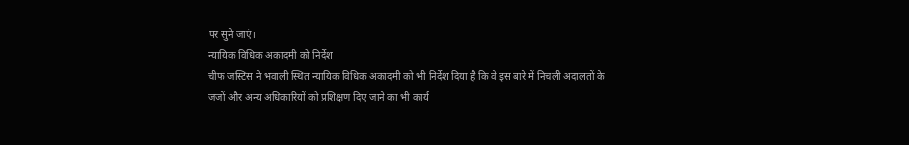पर सुने जाएं।
न्यायिक विधिक अकादमी को निर्देश
चीफ जस्टिस ने भवाली स्थित न्यायिक विधिक अकादमी को भी निर्देश दिया है कि वे इस बारे में निचली अदालतों के जजों और अन्य अधिकारियों को प्रशिक्षण दिए जाने का भी कार्य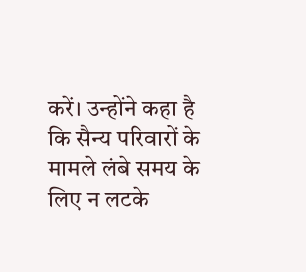करें। उन्होंने कहा है कि सैन्य परिवारों के मामले लंबे समय के लिए न लटके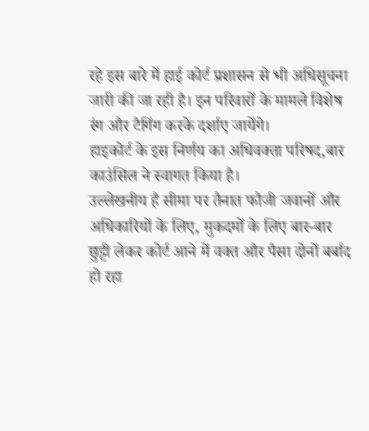रहे इस बारे में हाई कोर्ट प्रशासन से भी अधिसूचना जारी की जा रही है। इन परिवारों के मामले विशेष रंग और टैगिंग करके दर्शाए जायेंगे।
हाइकोर्ट के इस निर्णय का अधिवक्ता परिषद,बार काउंसिल ने स्वागत किया है।
उल्लेखनीय है सीमा पर तैनात फौजी जवानों और अधिकारियों के लिए, मुकदमों के लिए बार-बार छुट्टी लेकर कोर्ट आने में वक्त और पैसा दोनों बर्बाद हो रहा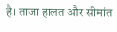है। ताजा हालत और सीमांत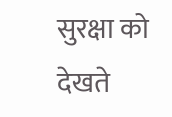सुरक्षा को देखते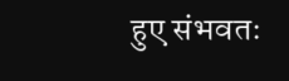हुए संभवतः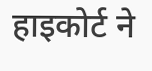हाइकोर्ट ने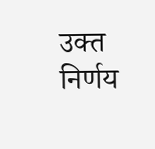उक्त निर्णय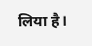लिया है।